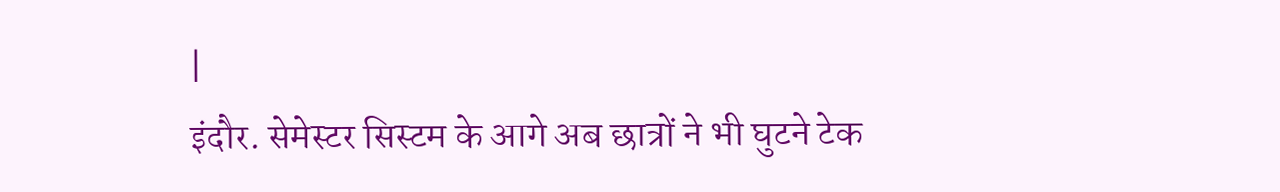|
इंदौर. सेमेस्टर सिस्टम के आगे अब छात्रों ने भी घुटने टेक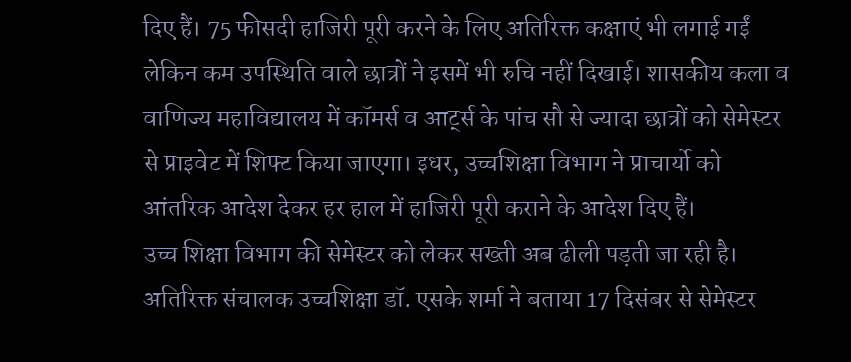दिए हैं। 75 फीसदी हाजिरी पूरी करने के लिए अतिरिक्त कक्षाएं भी लगाई गईं लेकिन कम उपस्थिति वाले छात्रों ने इसमें भी रुचि नहीं दिखाई। शासकीय कला व वाणिज्य महाविद्यालय में कॉमर्स व आर्ट्स के पांच सौ से ज्यादा छात्रों को सेमेस्टर से प्राइवेट में शिफ्ट किया जाएगा। इधर, उच्चशिक्षा विभाग ने प्राचार्यो को आंतरिक आदेश देकर हर हाल में हाजिरी पूरी कराने के आदेश दिए हैं।
उच्च शिक्षा विभाग की सेमेस्टर को लेकर सख्ती अब ढीली पड़ती जा रही है। अतिरिक्त संचालक उच्चशिक्षा डॉ. एसके शर्मा ने बताया 17 दिसंबर से सेमेस्टर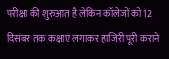परीक्षा की शुरुआत है लेकिन कॉलेजों को 12 दिसंबर तक कक्षाएं लगाकर हाजिरी पूरी कराने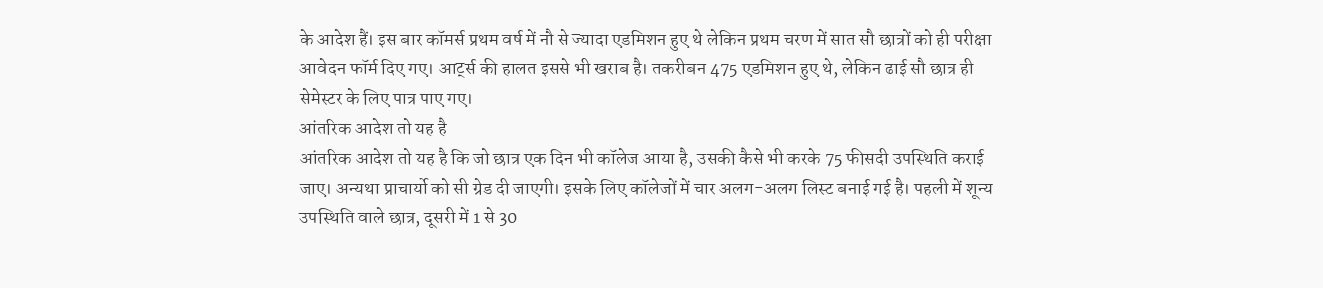के आदेश हैं। इस बार कॉमर्स प्रथम वर्ष में नौ से ज्यादा एडमिशन हुए थे लेकिन प्रथम चरण में सात सौ छात्रों को ही परीक्षा आवेदन फॉर्म दिए गए। आर्ट्स की हालत इससे भी खराब है। तकरीबन 475 एडमिशन हुए थे, लेकिन ढाई सौ छात्र ही सेमेस्टर के लिए पात्र पाए गए।
आंतरिक आदेश तो यह है
आंतरिक आदेश तो यह है कि जो छात्र एक दिन भी कॉलेज आया है, उसकी कैसे भी करके 75 फीसदी उपस्थिति कराई जाए। अन्यथा प्राचार्यो को सी ग्रेड दी जाएगी। इसके लिए कॉलेजों में चार अलग-अलग लिस्ट बनाई गई है। पहली में शून्य उपस्थिति वाले छात्र, दूसरी में 1 से 30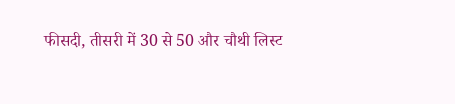फीसदी, तीसरी में 30 से 50 और चौथी लिस्ट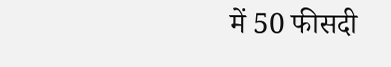में 50 फीसदी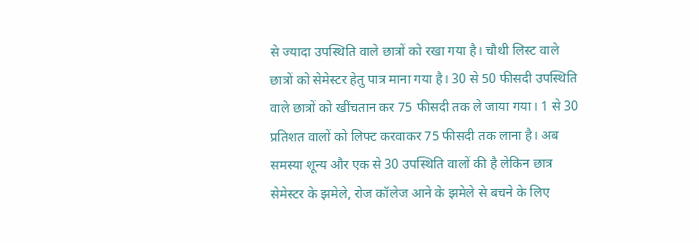से ज्यादा उपस्थिति वाले छात्रों को रखा गया है। चौथी लिस्ट वाले छात्रों को सेमेस्टर हेतु पात्र माना गया है। 30 से 50 फीसदी उपस्थिति वाले छात्रों को खींचतान कर 75 फीसदी तक ले जाया गया। 1 से 30 प्रतिशत वालों को लिफ्ट करवाकर 75 फीसदी तक लाना है। अब समस्या शून्य और एक से 30 उपस्थिति वालों की है लेकिन छात्र सेमेस्टर के झमेले, रोज कॉलेज आने के झमेले से बचने के लिए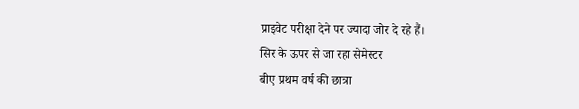प्राइवेट परीक्षा देने पर ज्यादा जोर दे रहे हैं।
सिर के ऊपर से जा रहा सेमेस्टर
बीए प्रथम वर्ष की छात्रा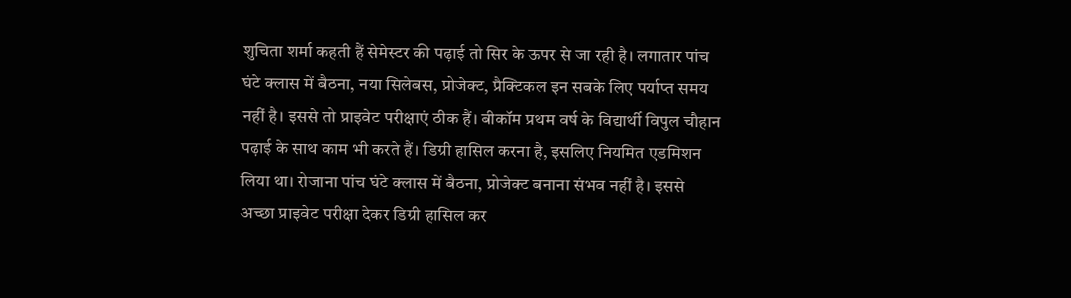शुचिता शर्मा कहती हैं सेमेस्टर की पढ़ाई तो सिर के ऊपर से जा रही है। लगातार पांच घंटे क्लास में बैठना, नया सिलेबस, प्रोजेक्ट, प्रैक्टिकल इन सबके लिए पर्याप्त समय नहीं है। इससे तो प्राइवेट परीक्षाएं ठीक हैं। बीकॉम प्रथम वर्ष के विद्यार्थी विपुल चौहान पढ़ाई के साथ काम भी करते हैं। डिग्री हासिल करना है, इसलिए नियमित एडमिशन लिया था। रोजाना पांच घंटे क्लास में बैठना, प्रोजेक्ट बनाना संभव नहीं है। इससे अच्छा प्राइवेट परीक्षा देकर डिग्री हासिल कर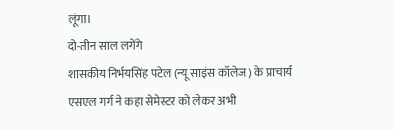लूंगा।
दो-तीन साल लगेंगे
शासकीय निर्भयसिंह पटेल (न्यू साइंस कॉलेज) के प्राचार्य एसएल गर्ग ने कहा सेमेस्टर को लेकर अभी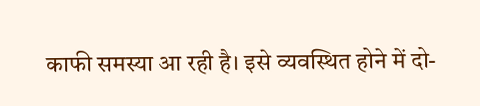काफी समस्या आ रही है। इसे व्यवस्थित होने में दो-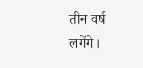तीन वर्ष लगेंगे।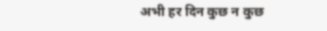अभी हर दिन कुछ न कुछ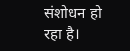संशोधन हो रहा है।